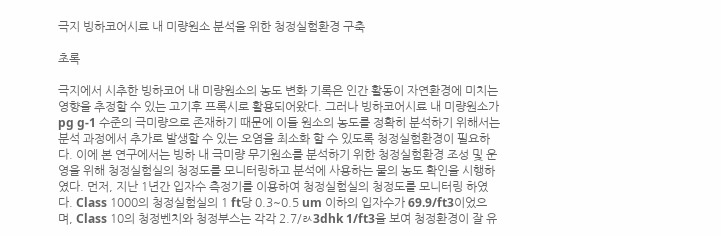극지 빙하코어시료 내 미량원소 분석을 위한 청정실험환경 구축

초록

극지에서 시추한 빙하코어 내 미량원소의 농도 변화 기록은 인간 활동이 자연환경에 미치는 영향을 추정할 수 있는 고기후 프록시로 활용되어왔다. 그러나 빙하코어시료 내 미량원소가 pg g-1 수준의 극미량으로 존재하기 때문에 이들 원소의 농도를 정확히 분석하기 위해서는 분석 과정에서 추가로 발생할 수 있는 오염을 최소화 할 수 있도록 청정실험환경이 필요하다. 이에 본 연구에서는 빙하 내 극미량 무기원소를 분석하기 위한 청정실험환경 조성 및 운영을 위해 청정실험실의 청정도를 모니터링하고 분석에 사용하는 물의 농도 확인을 시행하였다. 먼저, 지난 1년간 입자수 측정기를 이용하여 청정실험실의 청정도를 모니터링 하였다. Class 1000의 청정실험실의 1 ft당 0.3~0.5 um 이하의 입자수가 69.9/ft3이었으며, Class 10의 청정벤치와 청정부스는 각각 2.7/ㄽ3dhk 1/ft3을 보여 청정환경이 잘 유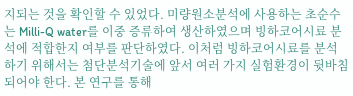지되는 것을 확인할 수 있었다. 미량원소분석에 사용하는 초순수는 Milli-Q water를 이중 증류하여 생산하였으며 빙하코어시료 분석에 적합한지 여부를 판단하였다. 이처럼 빙하코어시료를 분석하기 위해서는 첨단분석기술에 앞서 여러 가지 실험환경이 뒷바침되어야 한다. 본 연구를 통해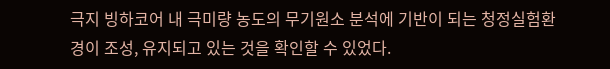극지 빙하코어 내 극미량 농도의 무기원소 분석에 기반이 되는 청정실험환경이 조성, 유지되고 있는 것을 확인할 수 있었다.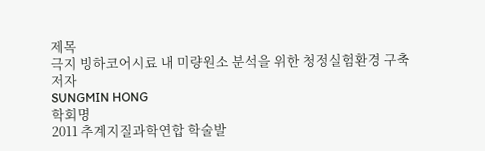제목
극지 빙하코어시료 내 미량원소 분석을 위한 청정실험환경 구축
저자
SUNGMIN HONG
학회명
2011 추계지질과학연합 학술발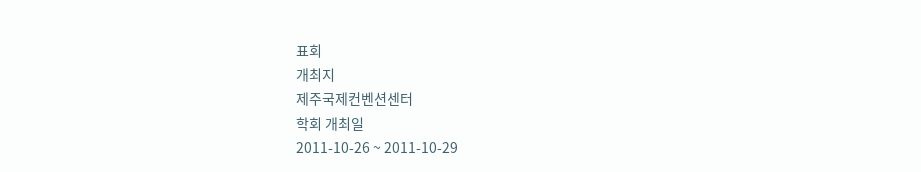표회
개최지
제주국제컨벤션센터
학회 개최일
2011-10-26 ~ 2011-10-29